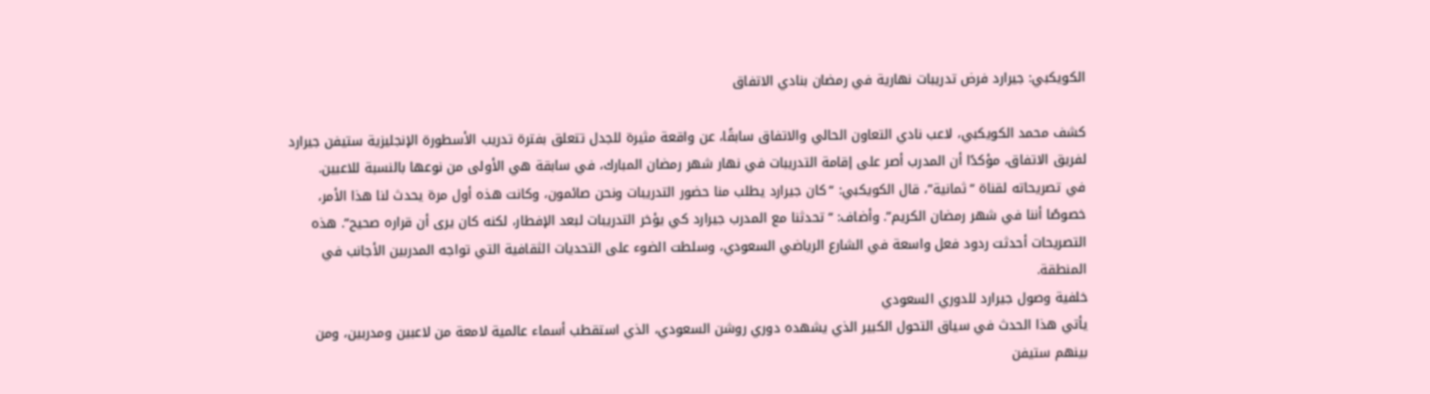الكويكبي: جيرارد فرض تدريبات نهارية في رمضان بنادي الاتفاق

كشف محمد الكويكبي، لاعب نادي التعاون الحالي والاتفاق سابقًا، عن واقعة مثيرة للجدل تتعلق بفترة تدريب الأسطورة الإنجليزية ستيفن جيرارد لفريق الاتفاق، مؤكدًا أن المدرب أصر على إقامة التدريبات في نهار شهر رمضان المبارك، في سابقة هي الأولى من نوعها بالنسبة للاعبين.
في تصريحاته لقناة “ثمانية”، قال الكويكبي: “كان جيرارد يطلب منا حضور التدريبات ونحن صائمون، وكانت هذه أول مرة يحدث لنا هذا الأمر، خصوصًا أننا في شهر رمضان الكريم”. وأضاف: “تحدثنا مع المدرب جيرارد كي يؤخر التدريبات لبعد الإفطار، لكنه كان يرى أن قراره صحيح”. هذه التصريحات أحدثت ردود فعل واسعة في الشارع الرياضي السعودي، وسلطت الضوء على التحديات الثقافية التي تواجه المدربين الأجانب في المنطقة.
خلفية وصول جيرارد للدوري السعودي
يأتي هذا الحدث في سياق التحول الكبير الذي يشهده دوري روشن السعودي، الذي استقطب أسماء عالمية لامعة من لاعبين ومدربين، ومن بينهم ستيفن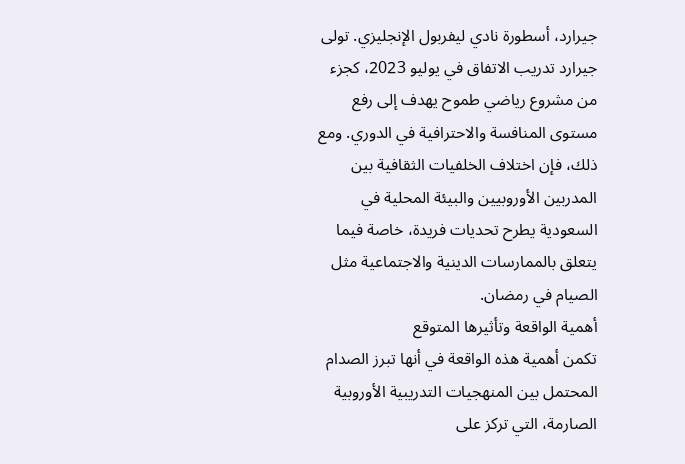جيرارد، أسطورة نادي ليفربول الإنجليزي. تولى جيرارد تدريب الاتفاق في يوليو 2023، كجزء من مشروع رياضي طموح يهدف إلى رفع مستوى المنافسة والاحترافية في الدوري. ومع ذلك، فإن اختلاف الخلفيات الثقافية بين المدربين الأوروبيين والبيئة المحلية في السعودية يطرح تحديات فريدة، خاصة فيما يتعلق بالممارسات الدينية والاجتماعية مثل الصيام في رمضان.
أهمية الواقعة وتأثيرها المتوقع
تكمن أهمية هذه الواقعة في أنها تبرز الصدام المحتمل بين المنهجيات التدريبية الأوروبية الصارمة، التي تركز على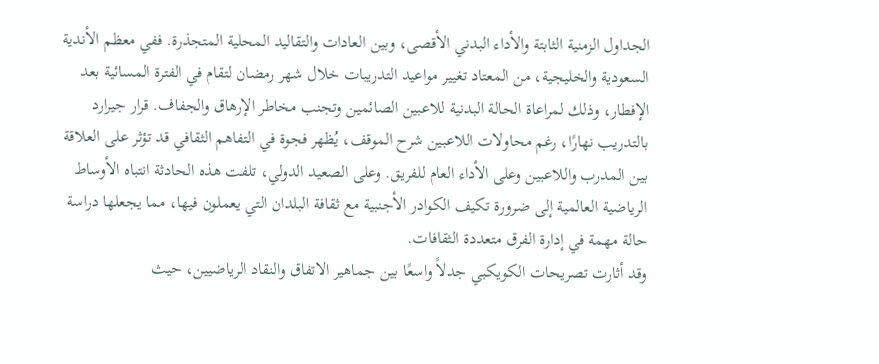الجداول الزمنية الثابتة والأداء البدني الأقصى، وبين العادات والتقاليد المحلية المتجذرة. ففي معظم الأندية السعودية والخليجية، من المعتاد تغيير مواعيد التدريبات خلال شهر رمضان لتقام في الفترة المسائية بعد الإفطار، وذلك لمراعاة الحالة البدنية للاعبين الصائمين وتجنب مخاطر الإرهاق والجفاف. قرار جيرارد بالتدريب نهارًا، رغم محاولات اللاعبين شرح الموقف، يُظهر فجوة في التفاهم الثقافي قد تؤثر على العلاقة بين المدرب واللاعبين وعلى الأداء العام للفريق. وعلى الصعيد الدولي، تلفت هذه الحادثة انتباه الأوساط الرياضية العالمية إلى ضرورة تكيف الكوادر الأجنبية مع ثقافة البلدان التي يعملون فيها، مما يجعلها دراسة حالة مهمة في إدارة الفرق متعددة الثقافات.
وقد أثارت تصريحات الكويكبي جدلاً واسعًا بين جماهير الاتفاق والنقاد الرياضيين، حيث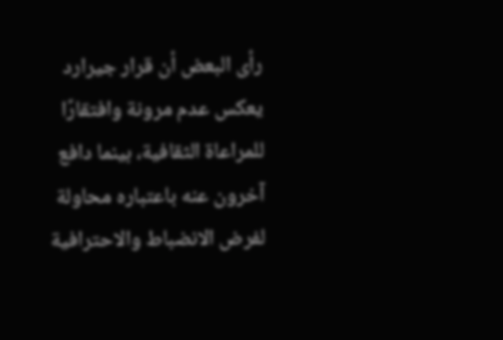رأى البعض أن قرار جيرارد يعكس عدم مرونة وافتقارًا للمراعاة الثقافية، بينما دافع آخرون عنه باعتباره محاولة لفرض الانضباط والاحترافية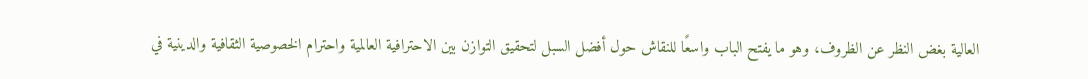العالية بغض النظر عن الظروف، وهو ما يفتح الباب واسعًا للنقاش حول أفضل السبل لتحقيق التوازن بين الاحترافية العالمية واحترام الخصوصية الثقافية والدينية في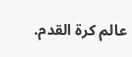عالم كرة القدم.